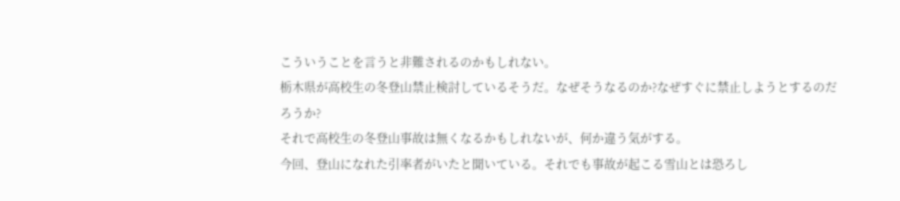こういうことを言うと非難されるのかもしれない。
栃木県が高校生の冬登山禁止検討しているそうだ。なぜそうなるのか?なぜすぐに禁止しようとするのだろうか?
それで高校生の冬登山事故は無くなるかもしれないが、何か違う気がする。
今回、登山になれた引率者がいたと聞いている。それでも事故が起こる雪山とは恐ろし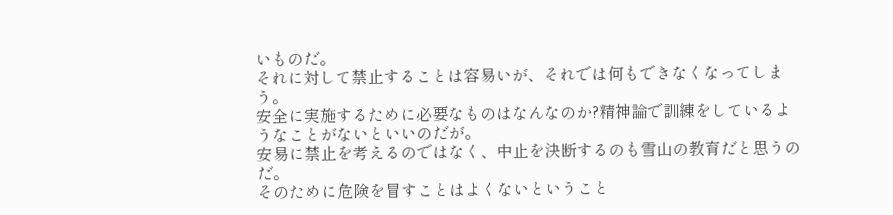いものだ。
それに対して禁止することは容易いが、それでは何もできなくなってしまう。
安全に実施するために必要なものはなんなのか?精神論で訓練をしているようなことがないといいのだが。
安易に禁止を考えるのではなく、中止を決断するのも雪山の教育だと思うのだ。
そのために危険を冒すことはよくないということ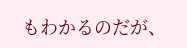もわかるのだが、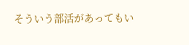そういう部活があってもい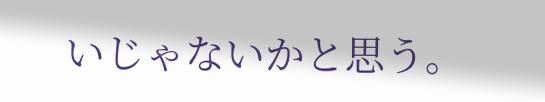いじゃないかと思う。